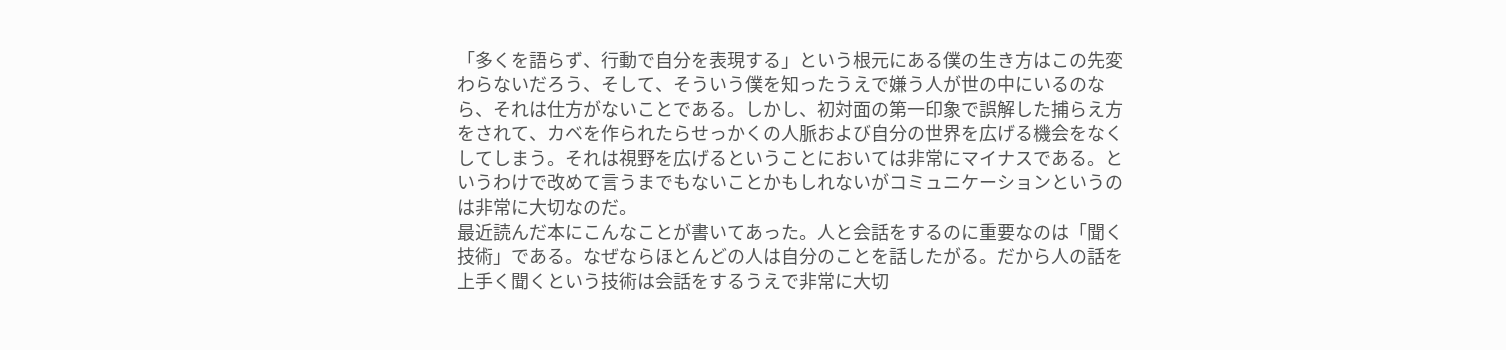「多くを語らず、行動で自分を表現する」という根元にある僕の生き方はこの先変わらないだろう、そして、そういう僕を知ったうえで嫌う人が世の中にいるのなら、それは仕方がないことである。しかし、初対面の第一印象で誤解した捕らえ方をされて、カベを作られたらせっかくの人脈および自分の世界を広げる機会をなくしてしまう。それは視野を広げるということにおいては非常にマイナスである。というわけで改めて言うまでもないことかもしれないがコミュニケーションというのは非常に大切なのだ。
最近読んだ本にこんなことが書いてあった。人と会話をするのに重要なのは「聞く技術」である。なぜならほとんどの人は自分のことを話したがる。だから人の話を上手く聞くという技術は会話をするうえで非常に大切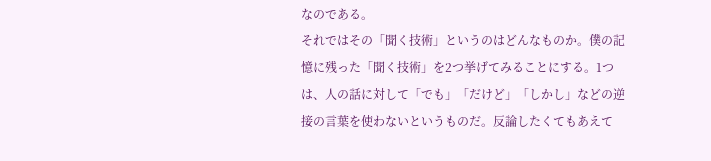なのである。
それではその「聞く技術」というのはどんなものか。僕の記憶に残った「聞く技術」を2つ挙げてみることにする。1つは、人の話に対して「でも」「だけど」「しかし」などの逆接の言葉を使わないというものだ。反論したくてもあえて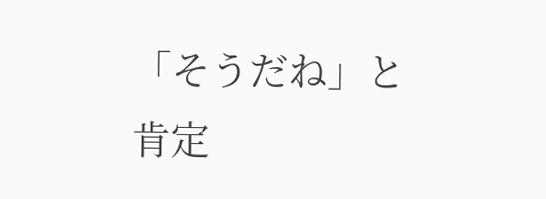「そうだね」と肯定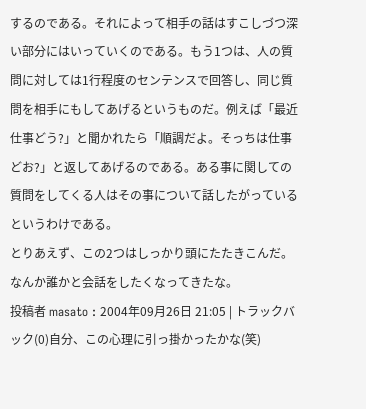するのである。それによって相手の話はすこしづつ深い部分にはいっていくのである。もう1つは、人の質問に対しては1行程度のセンテンスで回答し、同じ質問を相手にもしてあげるというものだ。例えば「最近仕事どう?」と聞かれたら「順調だよ。そっちは仕事どお?」と返してあげるのである。ある事に関しての質問をしてくる人はその事について話したがっているというわけである。
とりあえず、この2つはしっかり頭にたたきこんだ。なんか誰かと会話をしたくなってきたな。
投稿者 masato : 2004年09月26日 21:05 | トラックバック(0)自分、この心理に引っ掛かったかな(笑)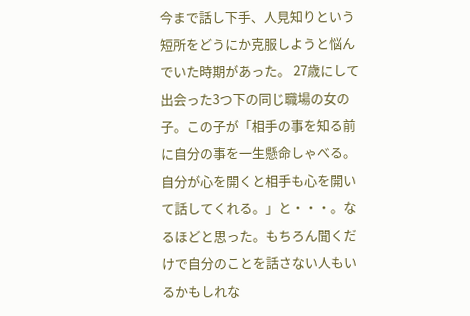今まで話し下手、人見知りという短所をどうにか克服しようと悩んでいた時期があった。 27歳にして出会った3つ下の同じ職場の女の子。この子が「相手の事を知る前に自分の事を一生懸命しゃべる。自分が心を開くと相手も心を開いて話してくれる。」と・・・。なるほどと思った。もちろん聞くだけで自分のことを話さない人もいるかもしれな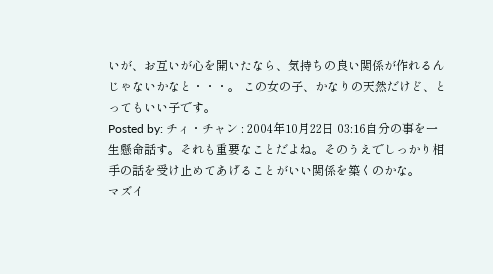いが、お互いが心を開いたなら、気持ちの良い関係が作れるんじゃないかなと・・・。 この女の子、かなりの天然だけど、とってもいい子です。
Posted by: チィ・チャン : 2004年10月22日 03:16自分の事を一生懸命話す。それも重要なことだよね。そのうえでしっかり相手の話を受け止めてあげることがいい関係を築くのかな。
マズイ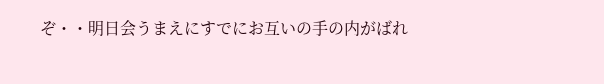ぞ・・明日会うまえにすでにお互いの手の内がばれ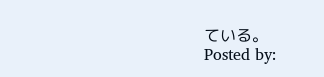ている。
Posted by: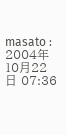masato : 2004年10月22日 07:36